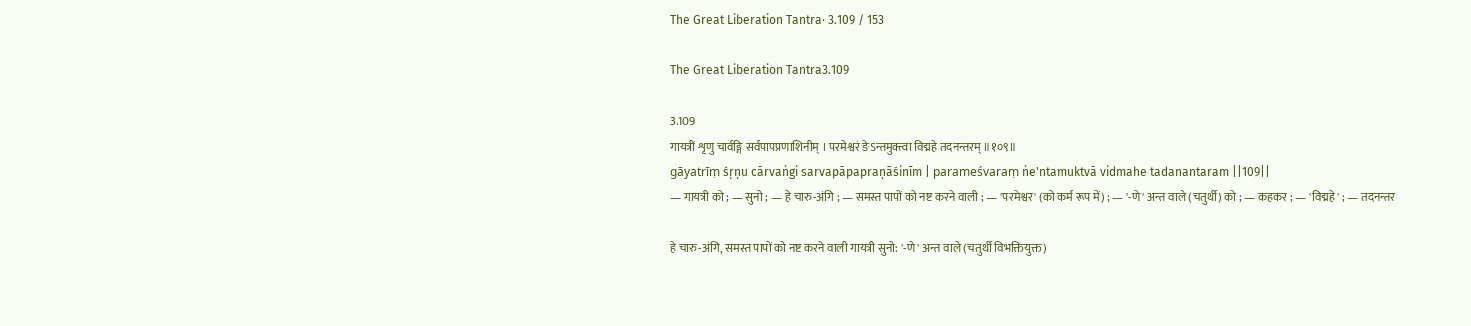The Great Liberation Tantra· 3.109 / 153

The Great Liberation Tantra3.109

3.109
गायत्रीं शृणु चार्वङ्गि सर्वपापप्रणाशिनीम् । परमेश्वरं ङेऽन्तमुक्त्वा विद्महे तदनन्तरम् ॥१०९॥
gāyatrīṃ śṛṇu cārvaṅgi sarvapāpapraṇāśinīm | parameśvaraṃ ṅe'ntamuktvā vidmahe tadanantaram ||109||
— गायत्री को ; — सुनो ; — हे चारु-अंगि ; — समस्त पापों को नष्ट करने वाली ; — 'परमेश्वर' (को कर्म रूप में) ; — '-णे' अन्त वाले (चतुर्थी) को ; — कहकर ; — 'विद्महे' ; — तदनन्तर

हे चारु-अंगि, समस्त पापों को नष्ट करने वाली गायत्री सुनो: '-णे' अन्त वाले (चतुर्थी विभक्तियुक्त)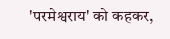'परमेश्वराय' को कहकर,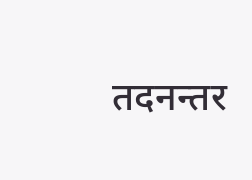तदनन्तर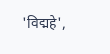'विद्महे',